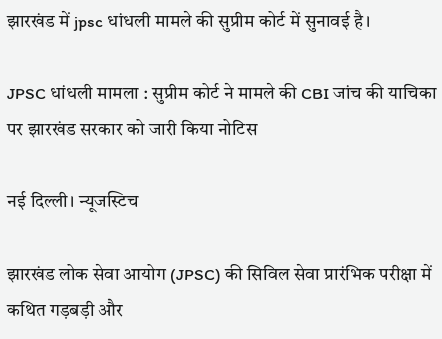झारखंड में jpsc धांधली मामले की सुप्रीम कोर्ट में सुनावई है।

JPSC धांधली मामला : सुप्रीम कोर्ट ने मामले की CBI जांच की याचिका पर झारखंड सरकार को जारी किया नोटिस

नई दिल्ली। न्यूजस्टिच

झारखंड लोक सेवा आयोग (JPSC) की सिविल सेवा प्रारंभिक परीक्षा में कथित गड़बड़ी और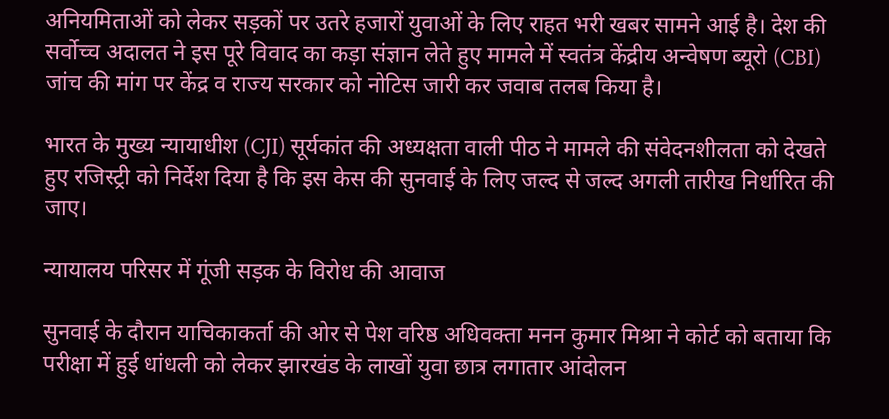अनियमिताओं को लेकर सड़कों पर उतरे हजारों युवाओं के लिए राहत भरी खबर सामने आई है। देश की सर्वोच्च अदालत ने इस पूरे विवाद का कड़ा संज्ञान लेते हुए मामले में स्वतंत्र केंद्रीय अन्वेषण ब्यूरो (CBI) जांच की मांग पर केंद्र व राज्य सरकार को नोटिस जारी कर जवाब तलब किया है।

भारत के मुख्य न्यायाधीश (CJI) सूर्यकांत की अध्यक्षता वाली पीठ ने मामले की संवेदनशीलता को देखते हुए रजिस्ट्री को निर्देश दिया है कि इस केस की सुनवाई के लिए जल्द से जल्द अगली तारीख निर्धारित की जाए।

न्यायालय परिसर में गूंजी सड़क के विरोध की आवाज

सुनवाई के दौरान याचिकाकर्ता की ओर से पेश वरिष्ठ अधिवक्ता मनन कुमार मिश्रा ने कोर्ट को बताया कि परीक्षा में हुई धांधली को लेकर झारखंड के लाखों युवा छात्र लगातार आंदोलन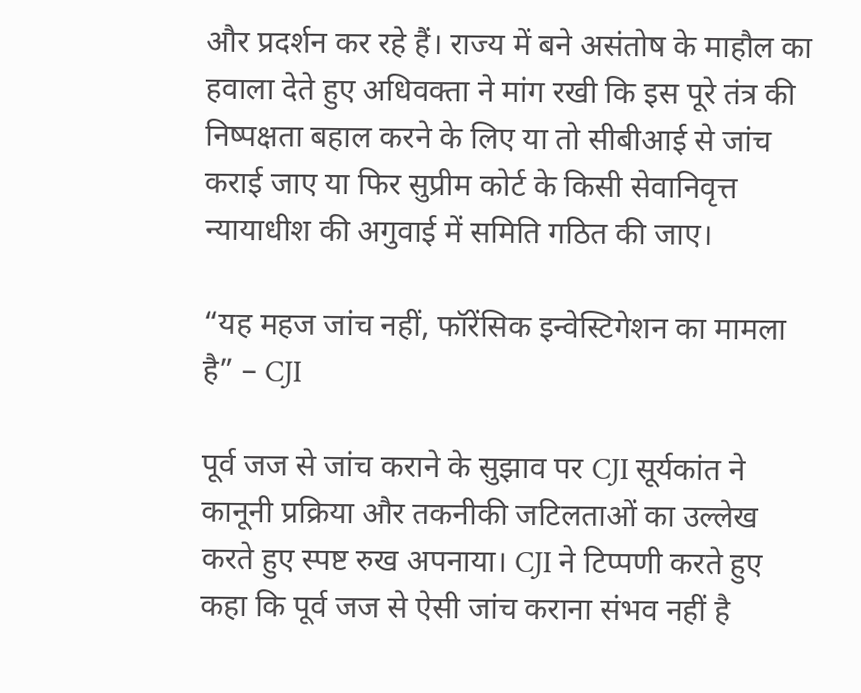और प्रदर्शन कर रहे हैं। राज्य में बने असंतोष के माहौल का हवाला देते हुए अधिवक्ता ने मांग रखी कि इस पूरे तंत्र की निष्पक्षता बहाल करने के लिए या तो सीबीआई से जांच कराई जाए या फिर सुप्रीम कोर्ट के किसी सेवानिवृत्त न्यायाधीश की अगुवाई में समिति गठित की जाए।

“यह महज जांच नहीं, फॉरेंसिक इन्वेस्टिगेशन का मामला है” – CJI

पूर्व जज से जांच कराने के सुझाव पर CJI सूर्यकांत ने कानूनी प्रक्रिया और तकनीकी जटिलताओं का उल्लेख करते हुए स्पष्ट रुख अपनाया। CJI ने टिप्पणी करते हुए कहा कि पूर्व जज से ऐसी जांच कराना संभव नहीं है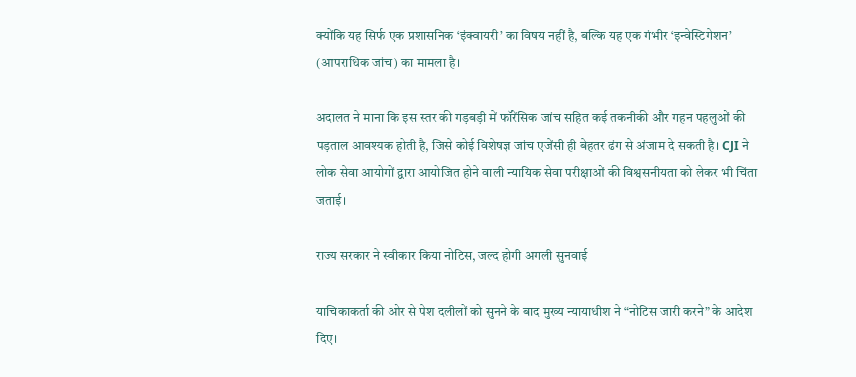क्योंकि यह सिर्फ एक प्रशासनिक ‘इंक्वायरी’ का विषय नहीं है, बल्कि यह एक गंभीर ‘इन्वेस्टिगेशन’ (आपराधिक जांच) का मामला है।

अदालत ने माना कि इस स्तर की गड़बड़ी में फॉरेंसिक जांच सहित कई तकनीकी और गहन पहलुओं की पड़ताल आवश्यक होती है, जिसे कोई विशेषज्ञ जांच एजेंसी ही बेहतर ढंग से अंजाम दे सकती है। CJI ने लोक सेवा आयोगों द्वारा आयोजित होने वाली न्यायिक सेवा परीक्षाओं की विश्वसनीयता को लेकर भी चिंता जताई।

राज्य सरकार ने स्वीकार किया नोटिस, जल्द होगी अगली सुनवाई

याचिकाकर्ता की ओर से पेश दलीलों को सुनने के बाद मुख्य न्यायाधीश ने “नोटिस जारी करने” के आदेश दिए।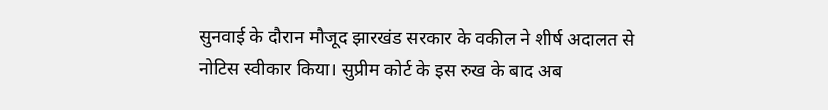सुनवाई के दौरान मौजूद झारखंड सरकार के वकील ने शीर्ष अदालत से नोटिस स्वीकार किया। सुप्रीम कोर्ट के इस रुख के बाद अब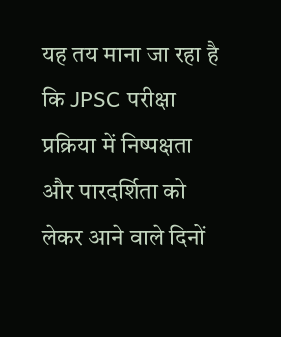यह तय माना जा रहा है कि JPSC परीक्षा प्रक्रिया में निष्पक्षता और पारदर्शिता को लेकर आने वाले दिनों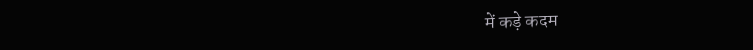में कड़े कदम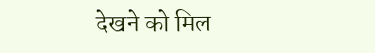देखने को मिल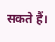सकते हैं।